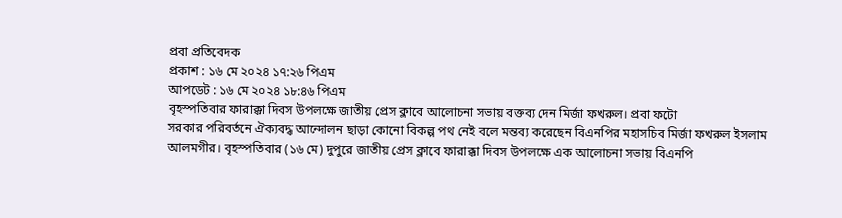প্রবা প্রতিবেদক
প্রকাশ : ১৬ মে ২০২৪ ১৭:২৬ পিএম
আপডেট : ১৬ মে ২০২৪ ১৮:৪৬ পিএম
বৃহস্পতিবার ফারাক্কা দিবস উপলক্ষে জাতীয় প্রেস ক্লাবে আলোচনা সভায় বক্তব্য দেন মির্জা ফখরুল। প্রবা ফটো
সরকার পরিবর্তনে ঐক্যবদ্ধ আন্দোলন ছাড়া কোনো বিকল্প পথ নেই বলে মন্তব্য করেছেন বিএনপির মহাসচিব মির্জা ফখরুল ইসলাম আলমগীর। বৃহস্পতিবার (১৬ মে) দুপুরে জাতীয় প্রেস ক্লাবে ফারাক্কা দিবস উপলক্ষে এক আলোচনা সভায় বিএনপি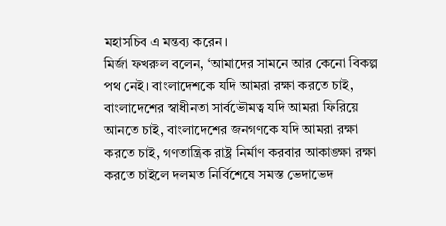মহাসচিব এ মন্তব্য করেন।
মির্জা ফখরুল বলেন, ‘আমাদের সামনে আর কেনো বিকল্প পথ নেই। বাংলাদেশকে যদি আমরা রক্ষা করতে চাই, বাংলাদেশের স্বাধীনতা সার্বভৌমত্ব যদি আমরা ফিরিয়ে আনতে চাই, বাংলাদেশের জনগণকে যদি আমরা রক্ষা করতে চাই, গণতান্ত্রিক রাষ্ট্র নির্মাণ করবার আকাঙ্ক্ষা রক্ষা করতে চাইলে দলমত নির্বিশেষে সমস্ত ভেদাভেদ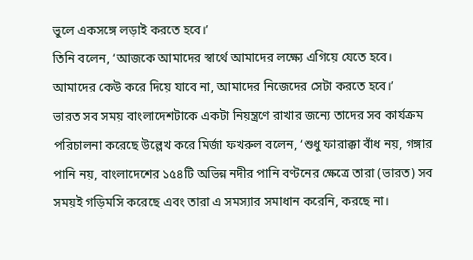ভুলে একসঙ্গে লড়াই করতে হবে।’
তিনি বলেন, ‘আজকে আমাদের স্বার্থে আমাদের লক্ষ্যে এগিয়ে যেতে হবে। আমাদের কেউ করে দিয়ে যাবে না, আমাদের নিজেদের সেটা করতে হবে।’
ভারত সব সময় বাংলাদেশটাকে একটা নিয়ন্ত্রণে রাখার জন্যে তাদের সব কার্যক্রম পরিচালনা করেছে উল্লেখ করে মির্জা ফখরুল বলেন, ‘শুধু ফারাক্কা বাঁধ নয়, গঙ্গার পানি নয়, বাংলাদেশের ১৫৪টি অভিন্ন নদীর পানি বণ্টনের ক্ষেত্রে তারা (ভারত) সব সময়ই গড়িমসি করেছে এবং তারা এ সমস্যার সমাধান করেনি, করছে না।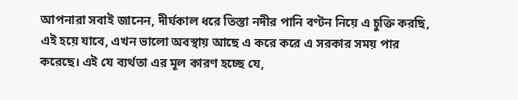আপনারা সবাই জানেন, দীর্ঘকাল ধরে তিস্তা নদীর পানি বণ্টন নিয়ে এ চুক্তি করছি, এই হয়ে যাবে, এখন ভালো অবস্থায় আছে এ করে করে এ সরকার সময় পার করেছে। এই যে ব্যর্থতা এর মূল কারণ হচ্ছে যে,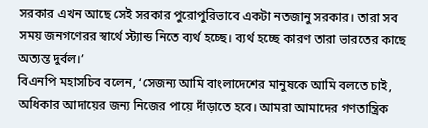সরকার এখন আছে সেই সরকার পুরোপুরিভাবে একটা নতজানু সরকার। তারা সব সময় জনগণেরর স্বার্থে স্ট্যান্ড নিতে ব্যর্থ হচ্ছে। ব্যর্থ হচ্ছে কারণ তারা ভারতের কাছে অত্যন্ত দুর্বল।’
বিএনপি মহাসচিব বলেন, ‘সেজন্য আমি বাংলাদেশের মানুষকে আমি বলতে চাই, অধিকার আদায়ের জন্য নিজের পায়ে দাঁড়াতে হবে। আমরা আমাদের গণতান্ত্রিক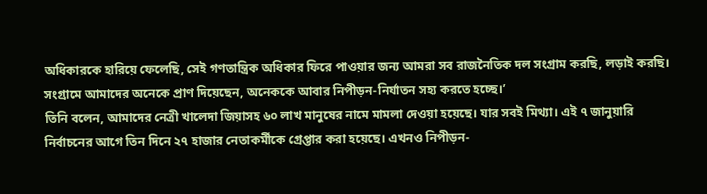অধিকারকে হারিয়ে ফেলেছি, সেই গণতান্ত্রিক অধিকার ফিরে পাওয়ার জন্য আমরা সব রাজনৈতিক দল সংগ্রাম করছি, লড়াই করছি। সংগ্রামে আমাদের অনেকে প্রাণ দিয়েছেন, অনেককে আবার নিপীড়ন-নির্যাতন সহ্য করতে হচ্ছে।’
তিনি বলেন, আমাদের নেত্রী খালেদা জিয়াসহ ৬০ লাখ মানুষের নামে মামলা দেওয়া হয়েছে। যার সবই মিথ্যা। এই ৭ জানুয়ারি নির্বাচনের আগে তিন দিনে ২৭ হাজার নেতাকর্মীকে গ্রেপ্তার করা হয়েছে। এখনও নিপীড়ন-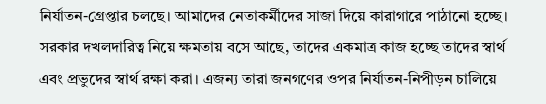নির্যাতন-গ্রেপ্তার চলছে। আমাদের নেতাকর্মীদের সাজা দিয়ে কারাগারে পাঠানো হচ্ছে। সরকার দখলদারিত্ব নিয়ে ক্ষমতায় বসে আছে, তাদের একমাত্র কাজ হচ্ছে তাদের স্বার্থ এবং প্রভুদের স্বার্থ রক্ষা করা। এজন্য তারা জনগণের ওপর নির্যাতন-নিপীড়ন চালিয়ে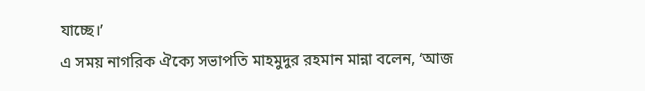যাচ্ছে।’
এ সময় নাগরিক ঐক্যে সভাপতি মাহমুদুর রহমান মান্না বলেন, ‘আজ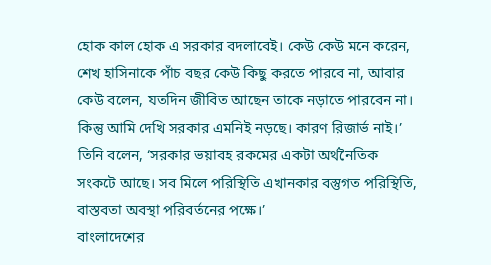হোক কাল হোক এ সরকার বদলাবেই। কেউ কেউ মনে করেন, শেখ হাসিনাকে পাঁচ বছর কেউ কিছু করতে পারবে না, আবার কেউ বলেন, যতদিন জীবিত আছেন তাকে নড়াতে পারবেন না। কিন্তু আমি দেখি সরকার এমনিই নড়ছে। কারণ রিজার্ভ নাই।’
তিনি বলেন, ‘সরকার ভয়াবহ রকমের একটা অর্থনৈতিক সংকটে আছে। সব মিলে পরিস্থিতি এখানকার বস্তুগত পরিস্থিতি, বাস্তবতা অবস্থা পরিবর্তনের পক্ষে।’
বাংলাদেশের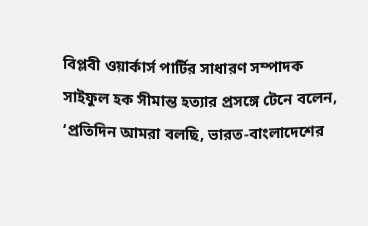বিপ্লবী ওয়ার্কার্স পার্টির সাধারণ সম্পাদক সাইফুল হক সীমান্ত হত্যার প্রসঙ্গে টেনে বলেন, ‘প্রতিদিন আমরা বলছি, ভারত-বাংলাদেশের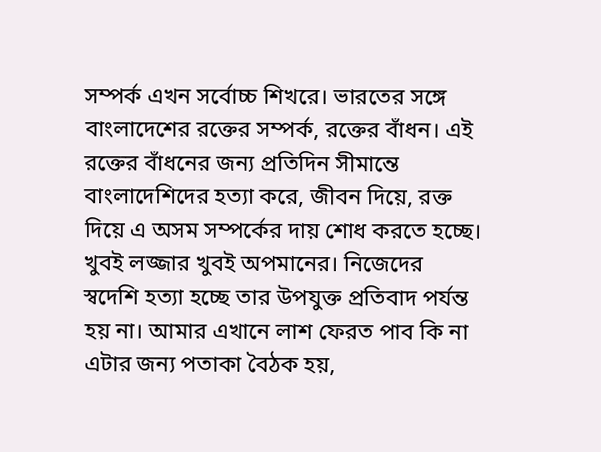সম্পর্ক এখন সর্বোচ্চ শিখরে। ভারতের সঙ্গে বাংলাদেশের রক্তের সম্পর্ক, রক্তের বাঁধন। এই রক্তের বাঁধনের জন্য প্রতিদিন সীমান্তে বাংলাদেশিদের হত্যা করে, জীবন দিয়ে, রক্ত দিয়ে এ অসম সম্পর্কের দায় শোধ করতে হচ্ছে। খুবই লজ্জার খুবই অপমানের। নিজেদের স্বদেশি হত্যা হচ্ছে তার উপযুক্ত প্রতিবাদ পর্যন্ত হয় না। আমার এখানে লাশ ফেরত পাব কি না এটার জন্য পতাকা বৈঠক হয়,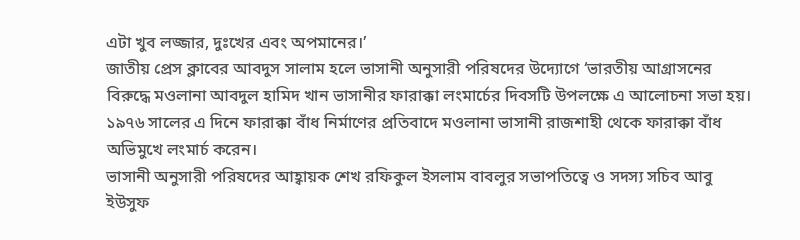এটা খুব লজ্জার, দুঃখের এবং অপমানের।’
জাতীয় প্রেস ক্লাবের আবদুস সালাম হলে ভাসানী অনুসারী পরিষদের উদ্যোগে ‘ভারতীয় আগ্রাসনের বিরুদ্ধে মওলানা আবদুল হামিদ খান ভাসানীর ফারাক্কা লংমার্চের দিবসটি উপলক্ষে এ আলোচনা সভা হয়।
১৯৭৬ সালের এ দিনে ফারাক্কা বাঁধ নির্মাণের প্রতিবাদে মওলানা ভাসানী রাজশাহী থেকে ফারাক্কা বাঁধ অভিমুখে লংমার্চ করেন।
ভাসানী অনুসারী পরিষদের আহ্বায়ক শেখ রফিকুল ইসলাম বাবলুর সভাপতিত্বে ও সদস্য সচিব আবু ইউসুফ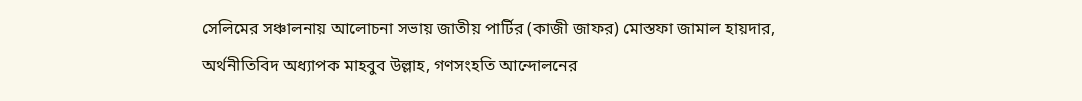সেলিমের সঞ্চালনায় আলোচনা সভায় জাতীয় পার্টির (কাজী জাফর) মোস্তফা জামাল হায়দার, অর্থনীতিবিদ অধ্যাপক মাহবুব উল্লাহ, গণসংহতি আন্দোলনের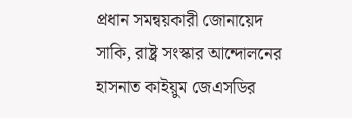প্রধান সমন্বয়কারী জোনায়েদ সাকি, রাষ্ট্র সংস্কার আন্দোলনের হাসনাত কাইয়ুম জেএসডির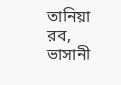তানিয়া রব, ভাসানী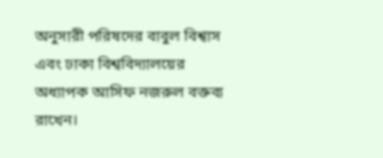অনুসারী পরিষদের বাবুল বিশ্বাস এবং ঢাকা বিশ্ববিদ্যালয়ের অধ্যাপক আসিফ নজরুল বক্তব্য রাখেন।